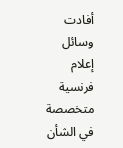أفادت وسائل إعلام فرنسية متخصصة في الشأن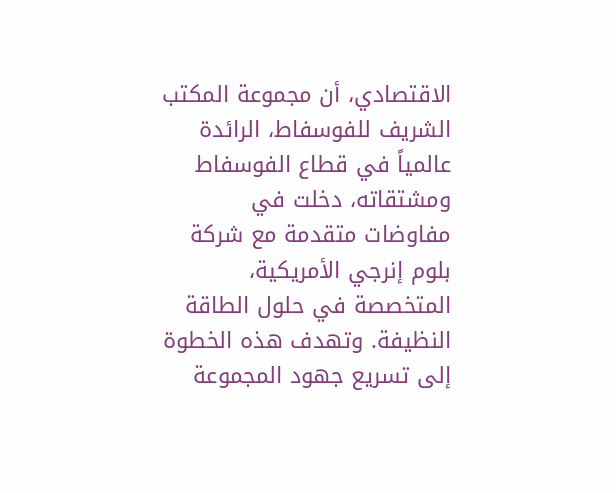الاقتصادي، أن مجموعة المكتب الشريف للفوسفاط، الرائدة عالمياً في قطاع الفوسفاط ومشتقاته، دخلت في مفاوضات متقدمة مع شركة بلوم إنرجي الأمريكية، المتخصصة في حلول الطاقة النظيفة. وتهدف هذه الخطوة إلى تسريع جهود المجموعة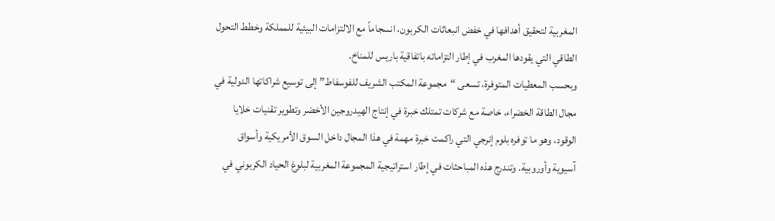المغربية لتحقيق أهدافها في خفض انبعاثات الكربون، انسجاماً مع الالتزامات البيئية للمملكة وخطط التحول الطاقي التي يقودها المغرب في إطار التزاماته باتفاقية باريس للمناخ.
وبحسب المعطيات المتوفرة، تسعى “مجموعة المكتب الشريف للفوسفاط” إلى توسيع شراكاتها الدولية في مجال الطاقة الخضراء، خاصة مع شركات تمتلك خبرة في إنتاج الهيدروجين الأخضر وتطوير تقنيات خلايا الوقود، وهو ما توفره بلوم إنرجي التي راكمت خبرة مهمة في هذا المجال داخل السوق الأمريكية وأسواق آسيوية وأوروبية. وتندرج هذه المباحثات في إطار استراتيجية المجموعة المغربية لبلوغ الحياد الكربوني في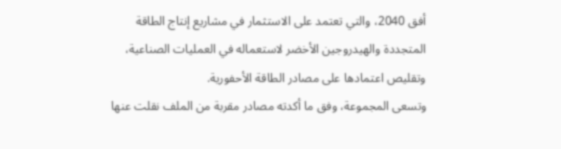أفق 2040، والتي تعتمد على الاستثمار في مشاريع إنتاج الطاقة المتجددة والهيدروجين الأخضر لاستعماله في العمليات الصناعية، وتقليص اعتمادها على مصادر الطاقة الأحفورية.
وتسعى المجموعة، وفق ما أكدته مصادر مقربة من الملف نقلت عنها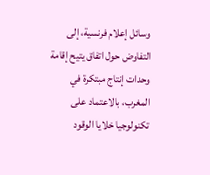وسائل إعلام فرنسية، إلى التفاوض حول اتفاق يتيح إقامة وحدات إنتاج مبتكرة في المغرب، بالاعتماد على تكنولوجيا خلايا الوقود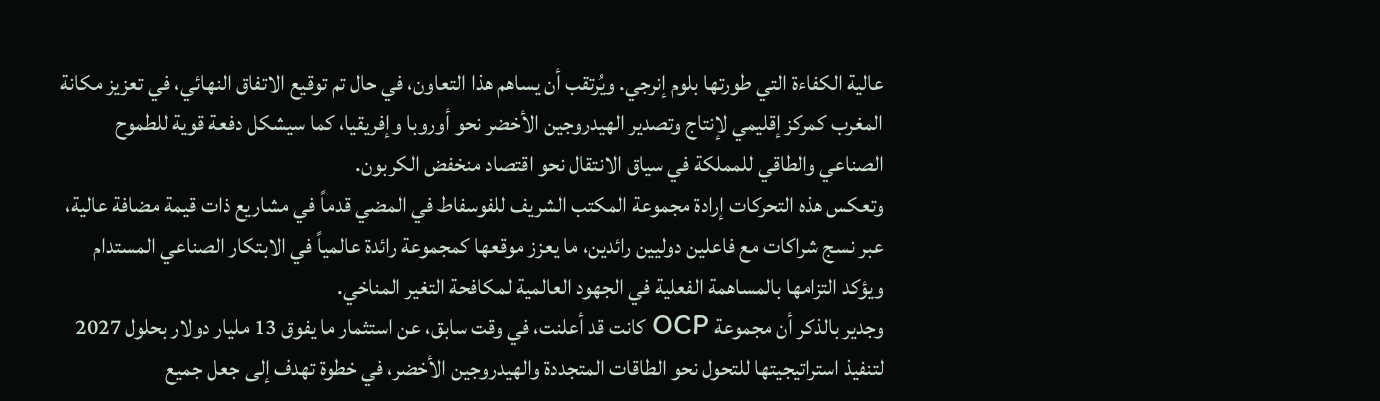عالية الكفاءة التي طورتها بلوم إنرجي. ويُرتقب أن يساهم هذا التعاون، في حال تم توقيع الاتفاق النهائي، في تعزيز مكانة المغرب كمركز إقليمي لإنتاج وتصدير الهيدروجين الأخضر نحو أوروبا وإفريقيا، كما سيشكل دفعة قوية للطموح الصناعي والطاقي للمملكة في سياق الانتقال نحو اقتصاد منخفض الكربون.
وتعكس هذه التحركات إرادة مجموعة المكتب الشريف للفوسفاط في المضي قدماً في مشاريع ذات قيمة مضافة عالية، عبر نسج شراكات مع فاعلين دوليين رائدين، ما يعزز موقعها كمجموعة رائدة عالمياً في الابتكار الصناعي المستدام ويؤكد التزامها بالمساهمة الفعلية في الجهود العالمية لمكافحة التغير المناخي.
وجدير بالذكر أن مجموعة OCP كانت قد أعلنت، في وقت سابق، عن استثمار ما يفوق 13 مليار دولار بحلول 2027 لتنفيذ استراتيجيتها للتحول نحو الطاقات المتجددة والهيدروجين الأخضر، في خطوة تهدف إلى جعل جميع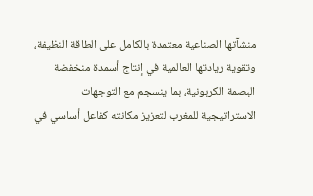منشآتها الصناعية معتمدة بالكامل على الطاقة النظيفة، وتقوية ريادتها العالمية في إنتاج أسمدة منخفضة البصمة الكربونية، بما ينسجم مع التوجهات الاستراتيجية للمغرب لتعزيز مكانته كفاعل أساسي في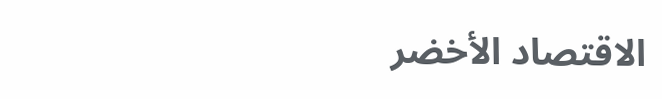الاقتصاد الأخضر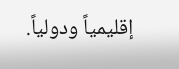إقليمياً ودولياً.